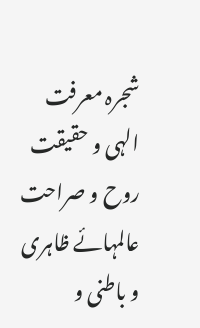شجرہ معرفت الہی و حقیقت روح و صراحت عالمہائے ظاہری و باطنی و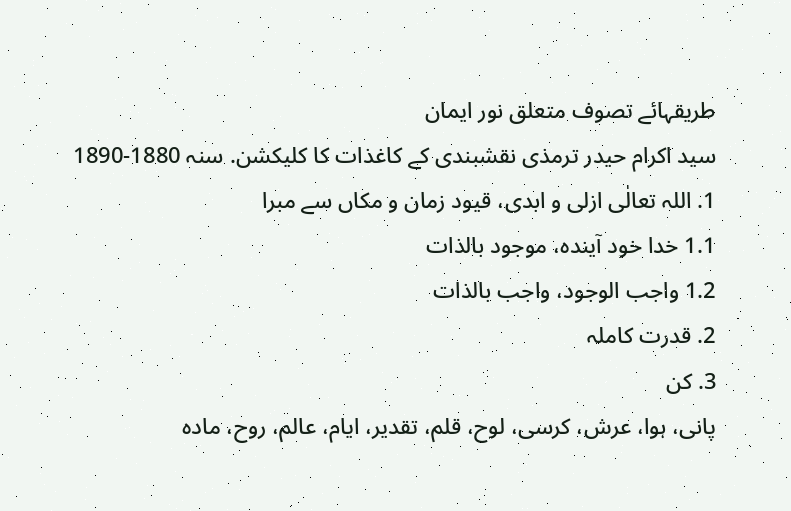طریقہائے تصوف متعلق نور ایمان
سید اکرام حیدر ترمذی نقشبندی کے کاغذات کا کلیکشن. سنہ 1880-1890
1. اللہ تعالٰی ازلی و ابدی، قیود زمان و مکاں سے مبرا
1.1 خدا خود آیندہ، موجود بالذات
1.2 واجب الوجود، واجب بالذات
2. قدرت کاملہ
3. کن
پانی، ہوا، عرش، کرسی، لوح، قلم، تقدیر، ایام، عالم، روح، مادہ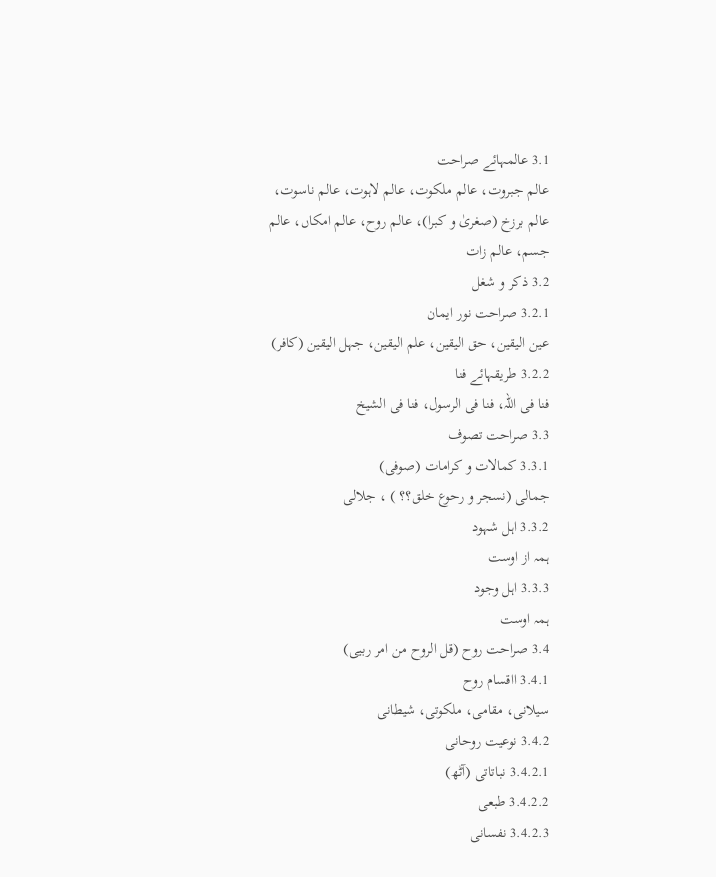3.1 عالمہائے صراحت
عالم جبروت، عالم ملکوت، عالم لاہوت، عالم ناسوت، عالم برزخ (صغریٰ و کبرا)، عالم روح، عالم امکاں، عالم جسم، عالم زات
3.2 ذکر و شغل
3.2.1 صراحت نور ایمان
عین الیقین، حق الیقین، علم الیقین، جہل الیقین (کافر)
3.2.2 طریقہائے فنا
فنا فی اللہ، فنا فی الرسول، فنا فی الشیخ
3.3 صراحت تصوف
3.3.1 کمالات و کرامات (صوفی)
جمالی (نسجر و رحوع خلق؟؟ ) ، جلالی
3.3.2 اہل شہود
ہمہ از اوست
3.3.3 اہل وجود
ہمہ اوست
3.4 صراحت روح (قل الروح من امر ربیی)
3.4.1 ااقسام روح
سیلانی، مقامی، ملکوتی، شیطانی
3.4.2 نوعیت روحانی
3.4.2.1 نباتاتی (آٹھ)
3.4.2.2 طبعی
3.4.2.3 نفسانی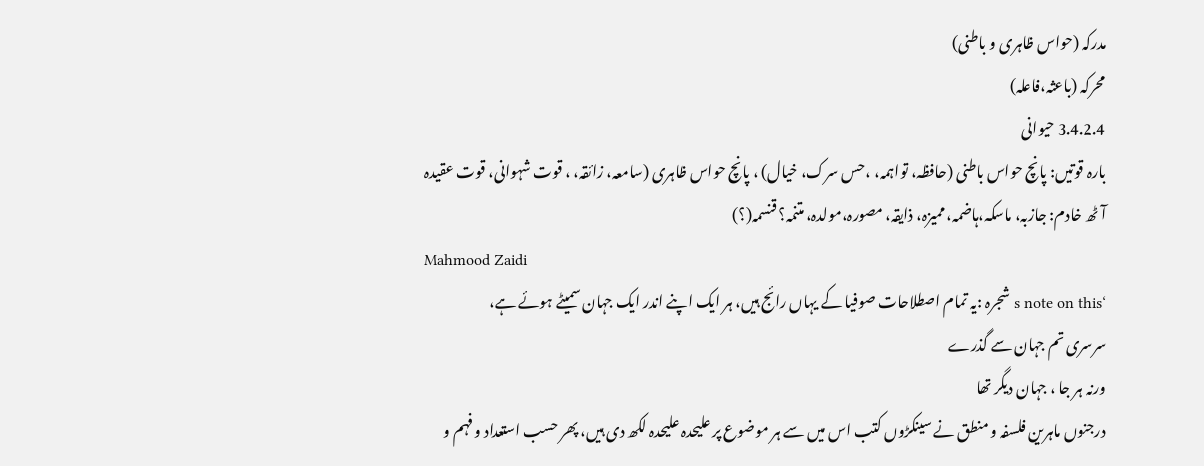مدرکہ (حواس ظاہری و باطنی)
محرکہ (باعثہ،فاعلہ)
3.4.2.4 حیوانی
بارہ قوتیں: پانچ حواس باطنی (حافظہ، تواہمہ، ،حس سرک، خیال) ، پانچ حواس ظاہری (سامعہ، زائقہ، ، قوت شہوانی، قوت عقیدہ
آٹھ خادم: جازبہ، ماسکہ،ہاضمہ، ممیزہ، ذایقہ، مصورہ،مولدہ، متنمہ؟ قنسمہ(؟)
Mahmood Zaidi
‘s note on this شجرہ :یہ تمام اصطلاحات صوفیا کے یہاں رائج ہیں، ہر ایک اپنے اندر ایک جہان سمیٹے ہوئے ہے،
سرسری تم جہان سے گذرے
ورنہ ہر جا ، جہان دیگر تھا
درجنوں ماہرین فلسفہ و منطق نے سینکڑوں کتب اس میں سے ہر موضوع پر علیحدہ علیحدہ لکھ دی ہیں، پھر حسب استعداد و فہم و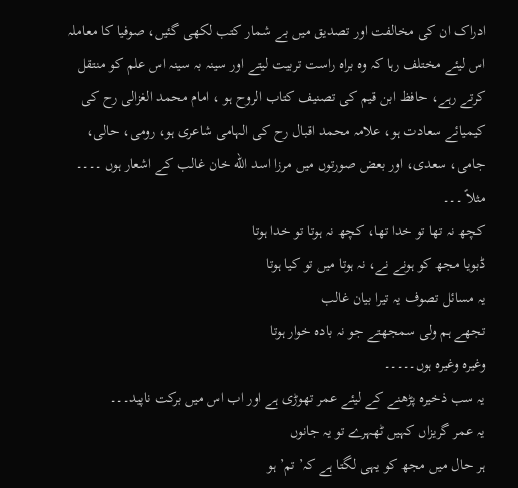ادراک ان کی مخالفت اور تصدیق میں بے شمار کتب لکھی گئیں، صوفیا کا معاملہ اس لیئے مختلف رہا کہ وہ براہ راست تربیت لیتے اور سینہ بہ سینہ اس علم کو منتقل کرتے رہے، حافظ ابن قیم کی تصنیف کتاب الروح ہو ، امام محمد الغزالی رح کی کیمیائے سعادت ہو، علامہ محمد اقبال رح کی الہامی شاعری ہو، رومی، حالی، جامی، سعدی، اور بعض صورتوں میں مرزا اسد الله خان غالب کے اشعار ہوں ۔۔۔۔ مثلاً ۔۔۔
کچھ نہ تھا تو خدا تھا، کچھ نہ ہوتا تو خدا ہوتا
ڈبویا مجھ کو ہونے نے، نہ ہوتا میں تو کیا ہوتا
یہ مسائل تصوف یہ تیرا بیان غالب
تجھے ہم ولی سمجھتے جو نہ بادہ خوار ہوتا
وغیرہ وغیرہ ہوں۔۔۔۔۔
یہ سب ذخیرہ پڑھنے کے لیئے عمر تھوڑی ہے اور اب اس میں برکت ناپید۔۔۔
یہ عمر گریزاں کہیں ٹھہرے تو یہ جانوں
ہر حال میں مجھ کو یہی لگتا ہے کہ’ تم’ ہو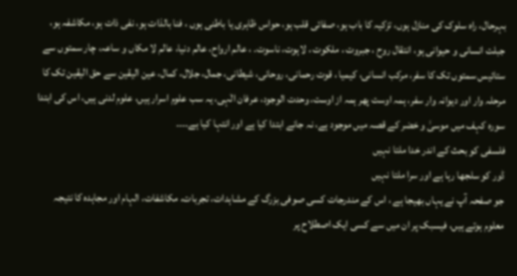بہرحال، راہ سلوک کی منازل ہوں، تزکیہ کا باب ہو، صفائی قلب ہو، حواس ظاہری یا باطنی ہوں ، فنا بالذات ہو، نفی ذات ہو، مکاشفہ ہو، جبلت انسانی و حیوانی ہو، انتقال روح ، جبروت ، ملکوت ، لاہوت، ناسوت. ، عالم ارواح، عالم دنیا، عالم لا مکاں و ساعہ، چار سمتوں سے ستائیس سمتوں تک کا سفر، مرکب انسانی، کیمیا ، قوت رحمانی، روحانی، شیطانی، جمال، جلال، کمال، عین الیقین سے حق الیقین تک کا مرحلہ وار اور دیوانہ وار سفر، ہمہ اوست پھر ہمہ از اوست، وحدت الوجود، عرفان الٰہی، یہ سب علوم اسرار ہیں، علوم لدنی ہیں، اس کی ابتدا سورہ کہف میں موسیٰ و خضر کے قصہ میں موجود ہے، نہ جانے ابتدا کیا ہے اور انتہا کیا ہے۔۔۔۔
فلسفی کو بحث کے اندر خدا ملتا نہیں
ڈور کو سلجھا رہا ہے اور سرا ملتا نہیں
جو صفحہ آپ نے یہاں بھیجا ہے ، اس کے مندرجات کسی صوفی بزرگ کے مشاہدات، تجربات، مکاشفات، الہام اور مجاہدہ کا نتیجہ معلوم ہوتے ہیں، فیسبک پر ان میں سے کسی ایک اصطلاح پر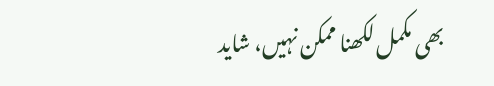بھی مکمل لکھنا ممکن نہیں، شاید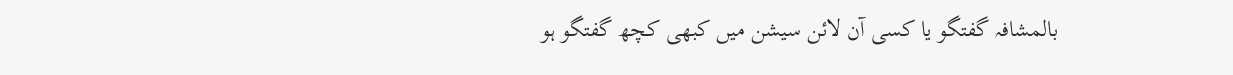بالمشافہ گفتگو یا کسی آن لائن سیشن میں کبھی کچھ گفتگو ہو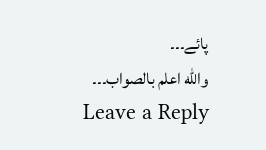پائے۔۔۔
والله اعلم بالصواب۔۔۔
Leave a Reply